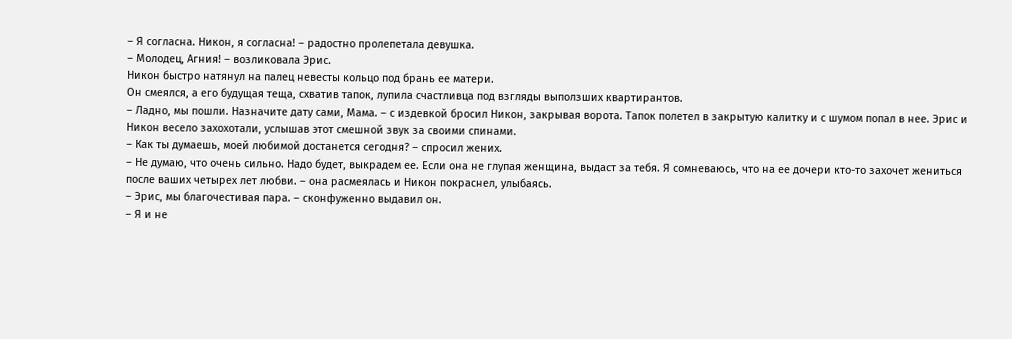– Я согласна. Никон, я согласна! – радостно пролепетала девушка.
– Молодец, Агния! – возликовала Эрис.
Никон быстро натянул на палец невесты кольцо под брань ее матери.
Он смеялся, а его будущая теща, схватив тапок, лупила счастливца под взгляды выползших квартирантов.
– Ладно, мы пошли. Назначите дату сами, Мама. – с издевкой бросил Никон, закрывая ворота. Тапок полетел в закрытую калитку и с шумом попал в нее. Эрис и Никон весело захохотали, услышав этот смешной звук за своими спинами.
– Как ты думаешь, моей любимой достанется сегодня? – спросил жених.
– Не думаю, что очень сильно. Надо будет, выкрадем ее. Если она не глупая женщина, выдаст за тебя. Я сомневаюсь, что на ее дочери кто-то захочет жениться после ваших четырех лет любви. – она расмеялась и Никон покраснел, улыбаясь.
– Эрис, мы благочестивая пара. – сконфуженно выдавил он.
– Я и не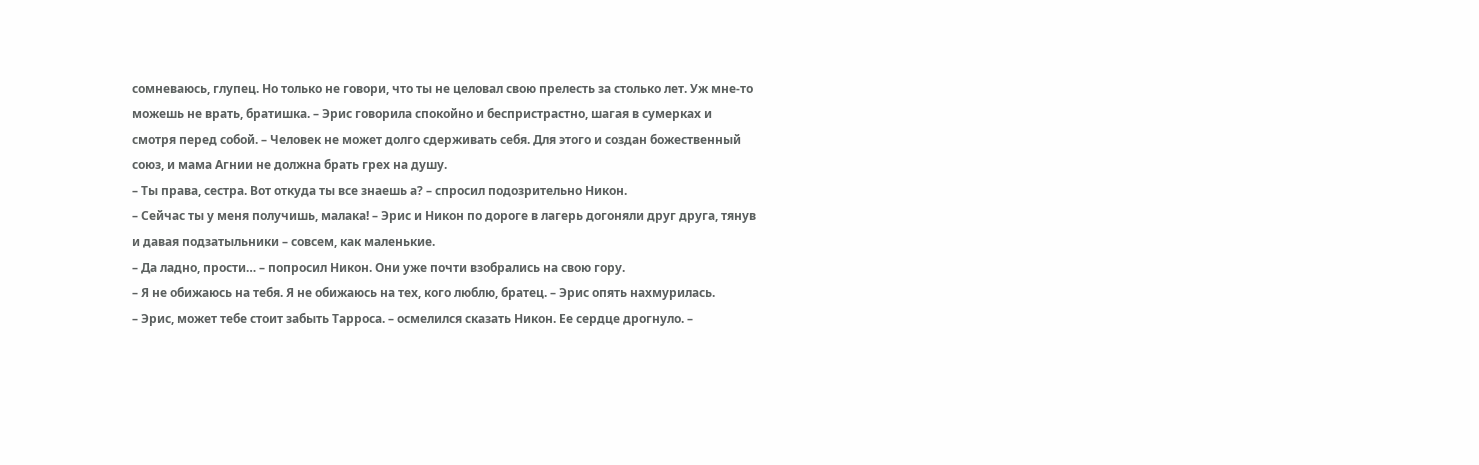сомневаюсь, глупец. Но только не говори, что ты не целовал свою прелесть за столько лет. Уж мне-то можешь не врать, братишка. – Эрис говорила спокойно и беспристрастно, шагая в сумерках и смотря перед собой. – Человек не может долго сдерживать себя. Для этого и создан божественный союз, и мама Агнии не должна брать грех на душу.
– Ты права, сестра. Вот откуда ты все знаешь а? – спросил подозрительно Никон.
– Сейчас ты у меня получишь, малака! – Эрис и Никон по дороге в лагерь догоняли друг друга, тянув и давая подзатыльники – совсем, как маленькие.
– Да ладно, прости… – попросил Никон. Они уже почти взобрались на свою гору.
– Я не обижаюсь на тебя. Я не обижаюсь на тех, кого люблю, братец. – Эрис опять нахмурилась.
– Эрис, может тебе стоит забыть Тарроса. – осмелился сказать Никон. Ее сердце дрогнуло. –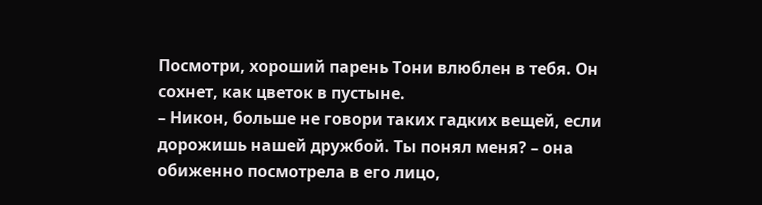Посмотри, хороший парень Тони влюблен в тебя. Он сохнет, как цветок в пустыне.
– Никон, больше не говори таких гадких вещей, если дорожишь нашей дружбой. Ты понял меня? – она обиженно посмотрела в его лицо,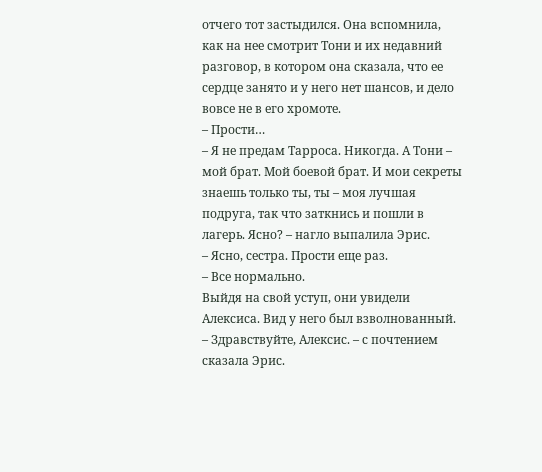отчего тот застыдился. Она вспомнила, как на нее смотрит Тони и их недавний разговор, в котором она сказала, что ее сердце занято и у него нет шансов, и дело вовсе не в его хромоте.
– Прости…
– Я не предам Тарроса. Никогда. А Тони – мой брат. Мой боевой брат. И мои секреты знаешь только ты, ты – моя лучшая подруга, так что заткнись и пошли в лагерь. Ясно? – нагло выпалила Эрис.
– Ясно, сестра. Прости еще раз.
– Все нормально.
Выйдя на свой уступ, они увидели Алексиса. Вид у него был взволнованный.
– Здравствуйте, Алексис. – с почтением сказала Эрис.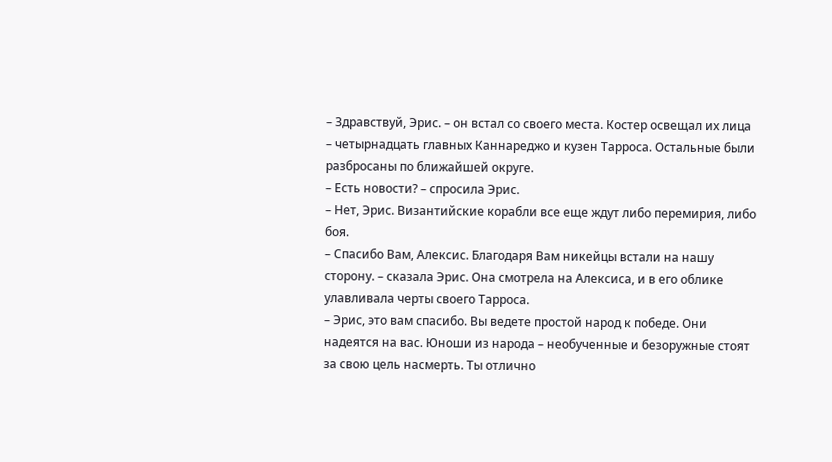– Здравствуй, Эрис. – он встал со своего места. Костер освещал их лица – четырнадцать главных Каннареджо и кузен Тарроса. Остальные были разбросаны по ближайшей округе.
– Есть новости? – спросила Эрис.
– Нет, Эрис. Византийские корабли все еще ждут либо перемирия, либо боя.
– Спасибо Вам, Алексис. Благодаря Вам никейцы встали на нашу сторону. – сказала Эрис. Она смотрела на Алексиса, и в его облике улавливала черты своего Тарроса.
– Эрис, это вам спасибо. Вы ведете простой народ к победе. Они надеятся на вас. Юноши из народа – необученные и безоружные стоят за свою цель насмерть. Ты отлично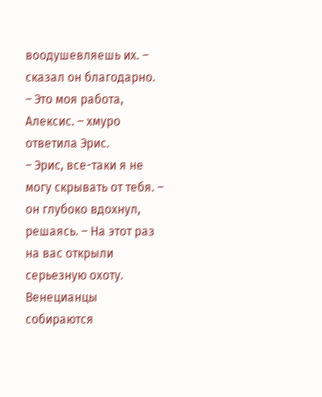воодушевляешь их. – сказал он благодарно.
– Это моя работа, Алексис. – хмуро ответила Эрис.
– Эрис, все-таки я не могу скрывать от тебя. – он глубоко вдохнул, решаясь. – На этот раз на вас открыли серьезную охоту. Венецианцы собираются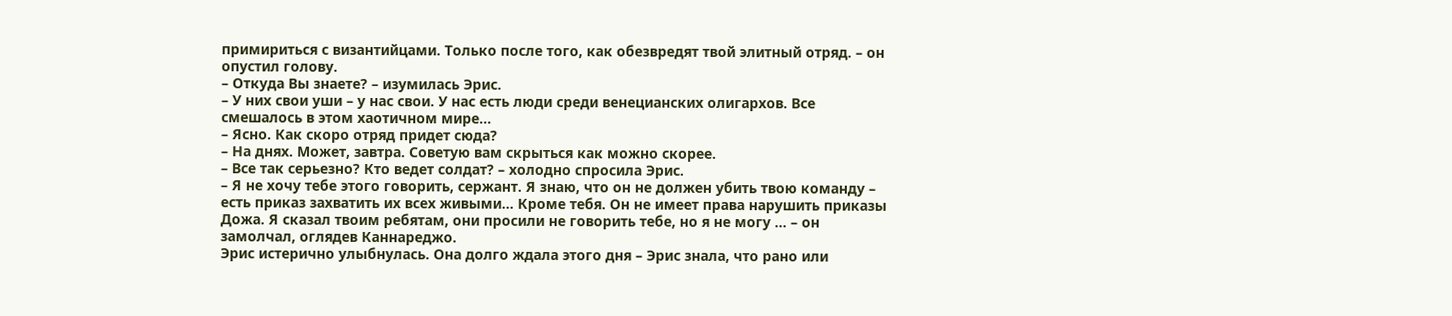примириться с византийцами. Только после того, как обезвредят твой элитный отряд. – он опустил голову.
– Откуда Вы знаете? – изумилась Эрис.
– У них свои уши – у нас свои. У нас есть люди среди венецианских олигархов. Все смешалось в этом хаотичном мире…
– Ясно. Как скоро отряд придет сюда?
– На днях. Может, завтра. Советую вам скрыться как можно скорее.
– Все так серьезно? Кто ведет солдат? – холодно спросила Эрис.
– Я не хочу тебе этого говорить, сержант. Я знаю, что он не должен убить твою команду – есть приказ захватить их всех живыми… Кроме тебя. Он не имеет права нарушить приказы Дожа. Я сказал твоим ребятам, они просили не говорить тебе, но я не могу … – он замолчал, оглядев Каннареджо.
Эрис истерично улыбнулась. Она долго ждала этого дня – Эрис знала, что рано или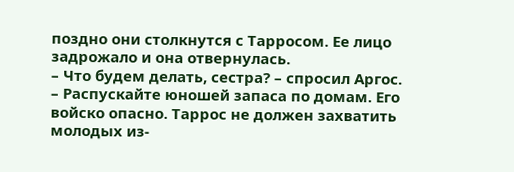поздно они столкнутся с Тарросом. Ее лицо задрожало и она отвернулась.
– Что будем делать, сестра? – спросил Аргос.
– Распускайте юношей запаса по домам. Его войско опасно. Таррос не должен захватить молодых из-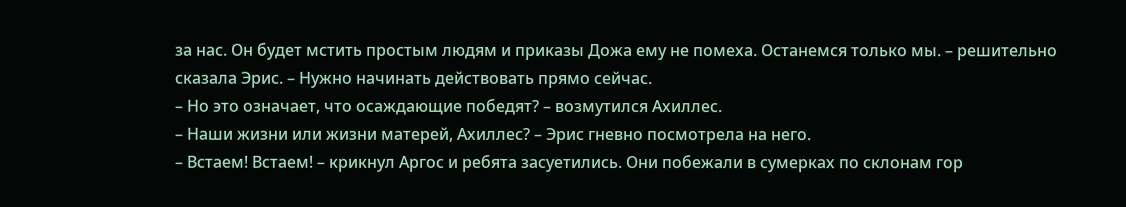за нас. Он будет мстить простым людям и приказы Дожа ему не помеха. Останемся только мы. – решительно сказала Эрис. – Нужно начинать действовать прямо сейчас.
– Но это означает, что осаждающие победят? – возмутился Ахиллес.
– Наши жизни или жизни матерей, Ахиллес? – Эрис гневно посмотрела на него.
– Встаем! Встаем! – крикнул Аргос и ребята засуетились. Они побежали в сумерках по склонам гор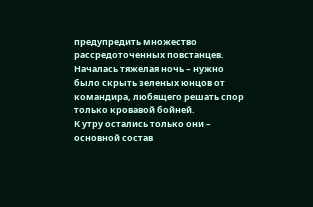предупредить множество рассредоточенных повстанцев.
Началась тяжелая ночь – нужно было скрыть зеленых юнцов от командира, любящего решать спор только кровавой бойней.
К утру остались только они – основной состав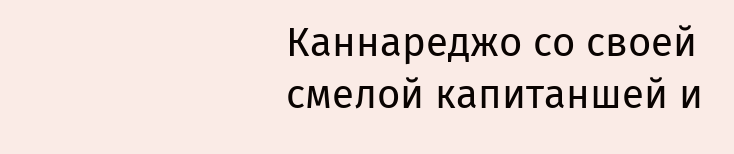Каннареджо со своей смелой капитаншей и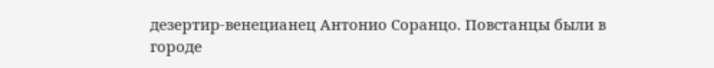дезертир-венецианец Антонио Соранцо. Повстанцы были в городе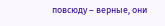повсюду – верные, они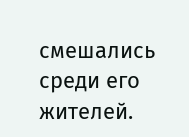смешались среди его жителей.